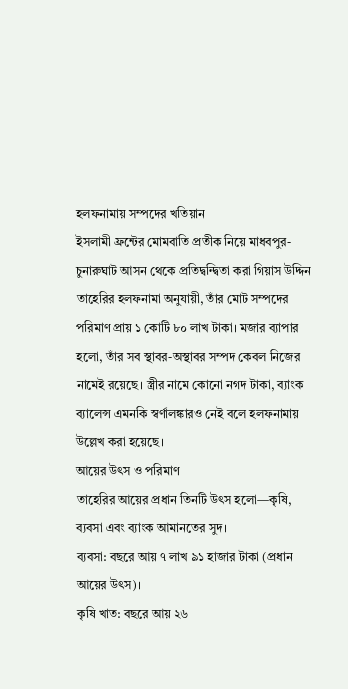হলফনামায় সম্পদের খতিয়ান
ইসলামী ফ্রন্টের মোমবাতি প্রতীক নিয়ে মাধবপুর-চুনারুঘাট আসন থেকে প্রতিদ্বন্দ্বিতা করা গিয়াস উদ্দিন তাহেরির হলফনামা অনুযায়ী, তাঁর মোট সম্পদের পরিমাণ প্রায় ১ কোটি ৮০ লাখ টাকা। মজার ব্যাপার হলো, তাঁর সব স্থাবর-অস্থাবর সম্পদ কেবল নিজের নামেই রয়েছে। স্ত্রীর নামে কোনো নগদ টাকা, ব্যাংক ব্যালেন্স এমনকি স্বর্ণালঙ্কারও নেই বলে হলফনামায় উল্লেখ করা হয়েছে।
আয়ের উৎস ও পরিমাণ
তাহেরির আয়ের প্রধান তিনটি উৎস হলো—কৃষি, ব্যবসা এবং ব্যাংক আমানতের সুদ।
ব্যবসা: বছরে আয় ৭ লাখ ৯১ হাজার টাকা (প্রধান আয়ের উৎস)।
কৃষি খাত: বছরে আয় ২৬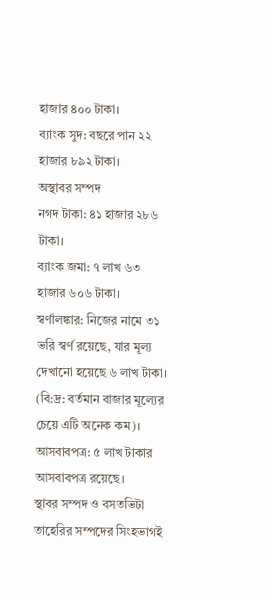হাজার ৪০০ টাকা।
ব্যাংক সুদ: বছরে পান ২২ হাজার ৮৯২ টাকা।
অস্থাবর সম্পদ
নগদ টাকা: ৪১ হাজার ২৮৬ টাকা।
ব্যাংক জমা: ৭ লাখ ৬৩ হাজার ৬০৬ টাকা।
স্বর্ণালঙ্কার: নিজের নামে ৩১ ভরি স্বর্ণ রয়েছে, যার মূল্য দেখানো হয়েছে ৬ লাখ টাকা। (বি:দ্র: বর্তমান বাজার মূল্যের চেয়ে এটি অনেক কম)।
আসবাবপত্র: ৫ লাখ টাকার আসবাবপত্র রয়েছে।
স্থাবর সম্পদ ও বসতভিটা
তাহেরির সম্পদের সিংহভাগই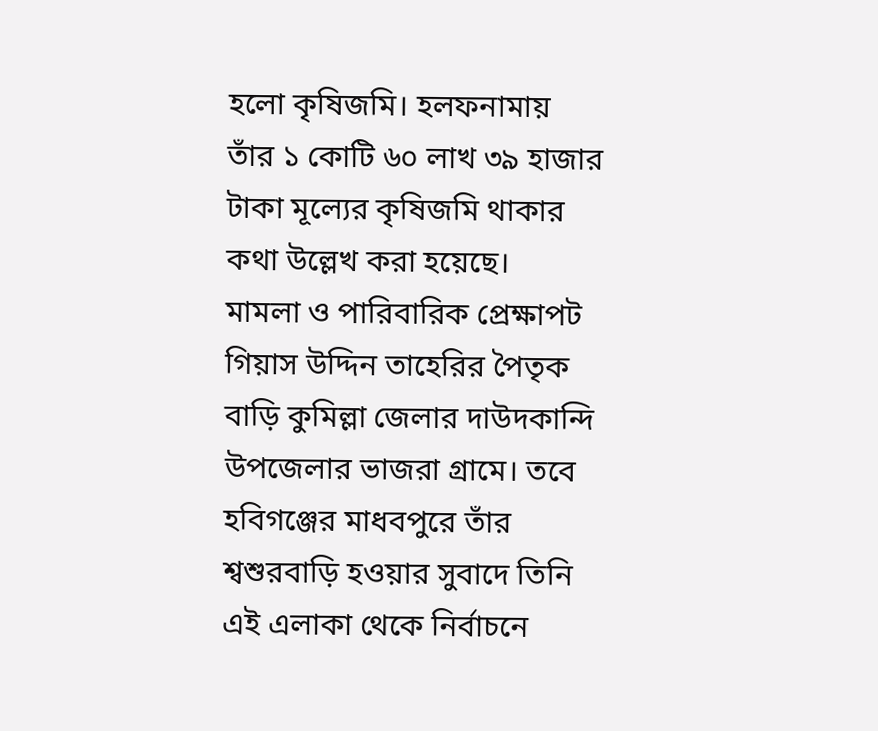হলো কৃষিজমি। হলফনামায় তাঁর ১ কোটি ৬০ লাখ ৩৯ হাজার টাকা মূল্যের কৃষিজমি থাকার কথা উল্লেখ করা হয়েছে।
মামলা ও পারিবারিক প্রেক্ষাপট
গিয়াস উদ্দিন তাহেরির পৈতৃক বাড়ি কুমিল্লা জেলার দাউদকান্দি উপজেলার ভাজরা গ্রামে। তবে হবিগঞ্জের মাধবপুরে তাঁর শ্বশুরবাড়ি হওয়ার সুবাদে তিনি এই এলাকা থেকে নির্বাচনে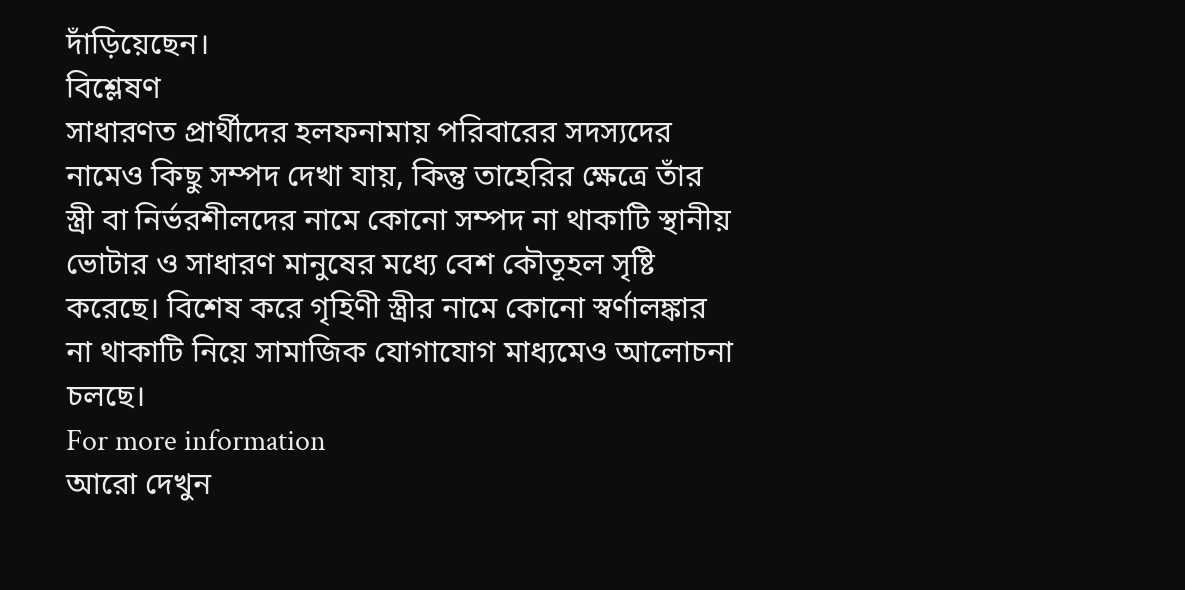দাঁড়িয়েছেন।
বিশ্লেষণ
সাধারণত প্রার্থীদের হলফনামায় পরিবারের সদস্যদের নামেও কিছু সম্পদ দেখা যায়, কিন্তু তাহেরির ক্ষেত্রে তাঁর স্ত্রী বা নির্ভরশীলদের নামে কোনো সম্পদ না থাকাটি স্থানীয় ভোটার ও সাধারণ মানুষের মধ্যে বেশ কৌতূহল সৃষ্টি করেছে। বিশেষ করে গৃহিণী স্ত্রীর নামে কোনো স্বর্ণালঙ্কার না থাকাটি নিয়ে সামাজিক যোগাযোগ মাধ্যমেও আলোচনা চলছে।
For more information
আরো দেখুন